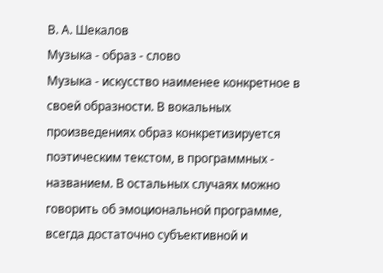В. А. Шекалов
Музыка - образ - слово
Музыка - искусство наименее конкретное в своей образности. В вокальных произведениях образ конкретизируется поэтическим текстом, в программных - названием. В остальных случаях можно говорить об эмоциональной программе, всегда достаточно субъективной и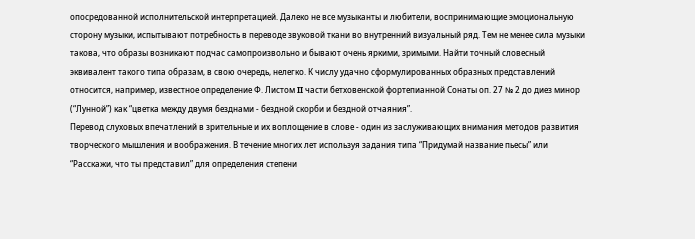опосредованной исполнительской интерпретацией. Далеко не все музыканты и любители, воспринимающие эмоциональную сторону музыки, испытывают потребность в переводе звуковой ткани во внутренний визуальный ряд. Тем не менее сила музыки такова, что образы возникают подчас самопроизвольно и бывают очень яркими, зримыми. Найти точный словесный эквивалент такого типа образам, в свою очередь, нелегко. К числу удачно сформулированных образных представлений относится, например, известное определение Ф. Листом II части бетховенской фортепианной Сонаты оп. 27 № 2 до диез минор (“Лунной”) как “цветка между двумя безднами - бездной скорби и бездной отчаяния”.
Перевод слуховых впечатлений в зрительные и их воплощение в слове - один из заслуживающих внимания методов развития творческого мышления и воображения. В течение многих лет используя задания типа “Придумай название пьесы” или “Расскажи, что ты представил” для определения степени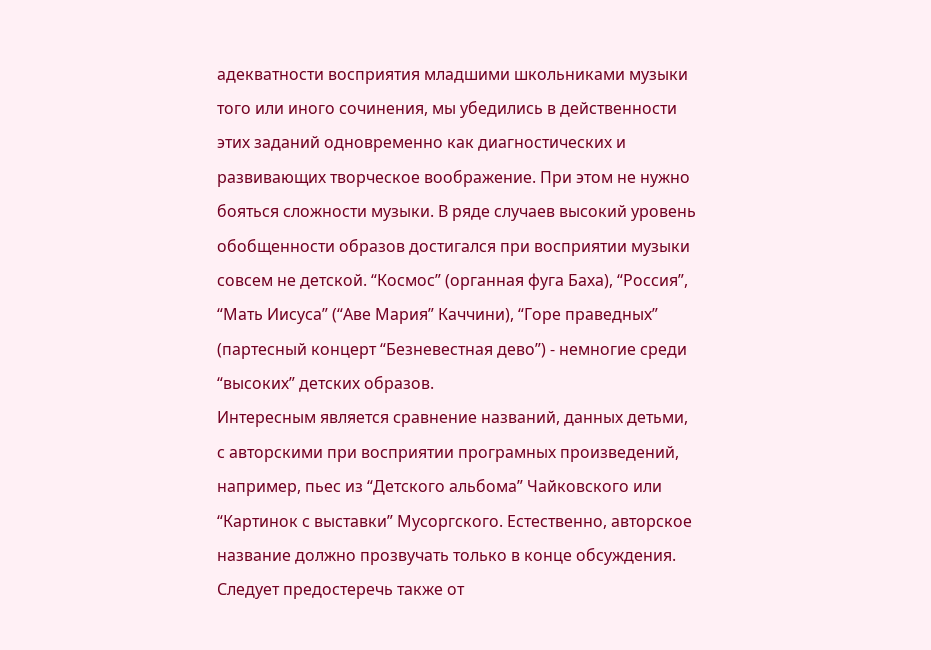адекватности восприятия младшими школьниками музыки того или иного сочинения, мы убедились в действенности этих заданий одновременно как диагностических и развивающих творческое воображение. При этом не нужно бояться сложности музыки. В ряде случаев высокий уровень обобщенности образов достигался при восприятии музыки совсем не детской. “Космос” (органная фуга Баха), “Россия”, “Мать Иисуса” (“Аве Мария” Каччини), “Горе праведных” (партесный концерт “Безневестная дево”) - немногие среди “высоких” детских образов.
Интересным является сравнение названий, данных детьми, с авторскими при восприятии програмных произведений, например, пьес из “Детского альбома” Чайковского или “Картинок с выставки” Мусоргского. Естественно, авторское название должно прозвучать только в конце обсуждения. Следует предостеречь также от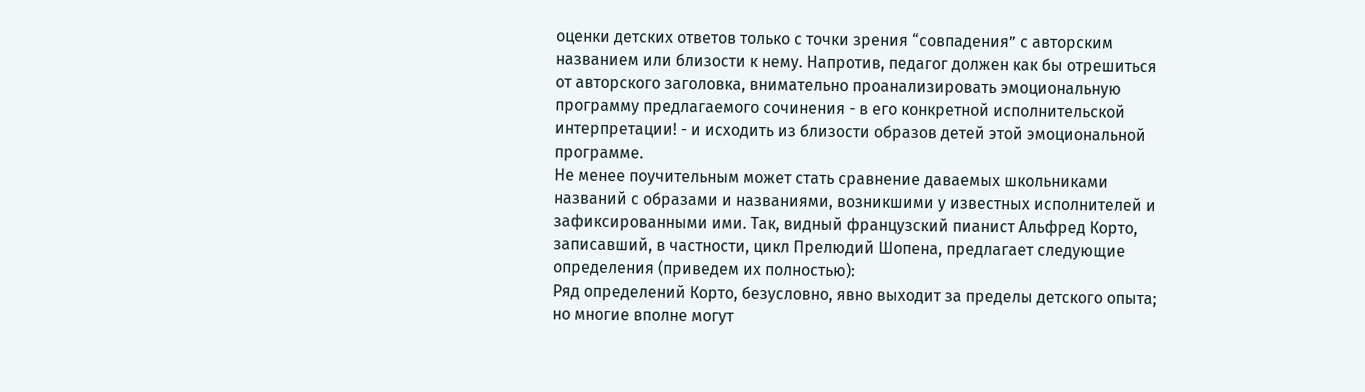оценки детских ответов только с точки зрения “совпадения” с авторским названием или близости к нему. Напротив, педагог должен как бы отрешиться от авторского заголовка, внимательно проанализировать эмоциональную программу предлагаемого сочинения - в его конкретной исполнительской интерпретации! - и исходить из близости образов детей этой эмоциональной программе.
Не менее поучительным может стать сравнение даваемых школьниками названий с образами и названиями, возникшими у известных исполнителей и зафиксированными ими. Так, видный французский пианист Альфред Корто, записавший, в частности, цикл Прелюдий Шопена, предлагает следующие определения (приведем их полностью):
Ряд определений Корто, безусловно, явно выходит за пределы детского опыта; но многие вполне могут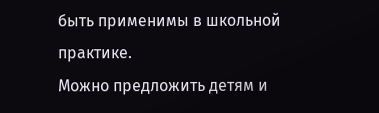быть применимы в школьной практике.
Можно предложить детям и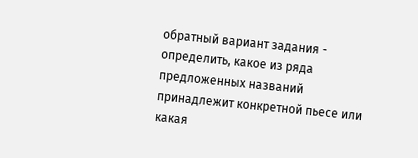обратный вариант задания - определить, какое из ряда предложенных названий принадлежит конкретной пьесе или какая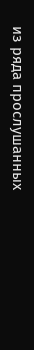из ряда прослушанных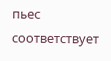пьес соответствует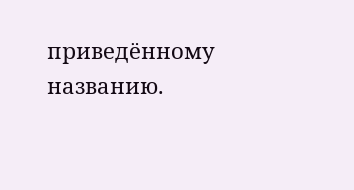приведённому названию.